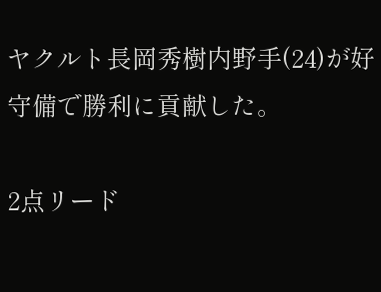ヤクルト長岡秀樹内野手(24)が好守備で勝利に貢献した。

2点リード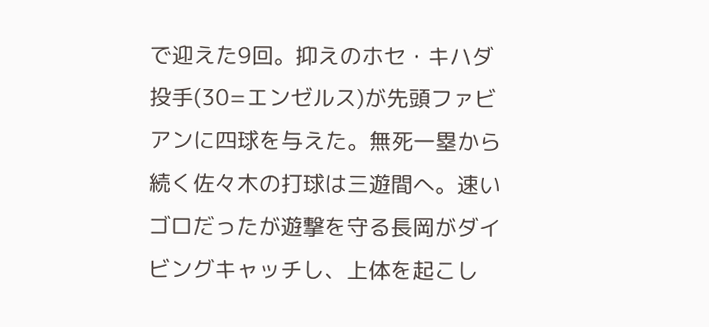で迎えた9回。抑えのホセ・キハダ投手(30=エンゼルス)が先頭ファビアンに四球を与えた。無死一塁から続く佐々木の打球は三遊間へ。速いゴロだったが遊撃を守る長岡がダイビングキャッチし、上体を起こし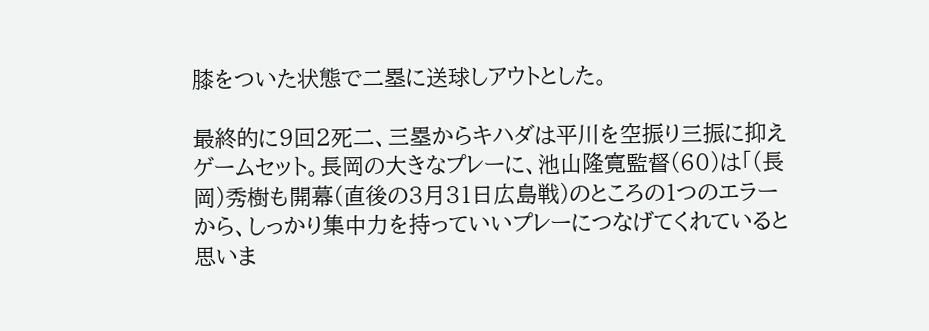膝をついた状態で二塁に送球しアウトとした。

最終的に9回2死二、三塁からキハダは平川を空振り三振に抑えゲームセット。長岡の大きなプレーに、池山隆寛監督(60)は「(長岡)秀樹も開幕(直後の3月31日広島戦)のところの1つのエラーから、しっかり集中力を持っていいプレーにつなげてくれていると思いま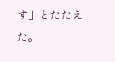す」とたたえた。